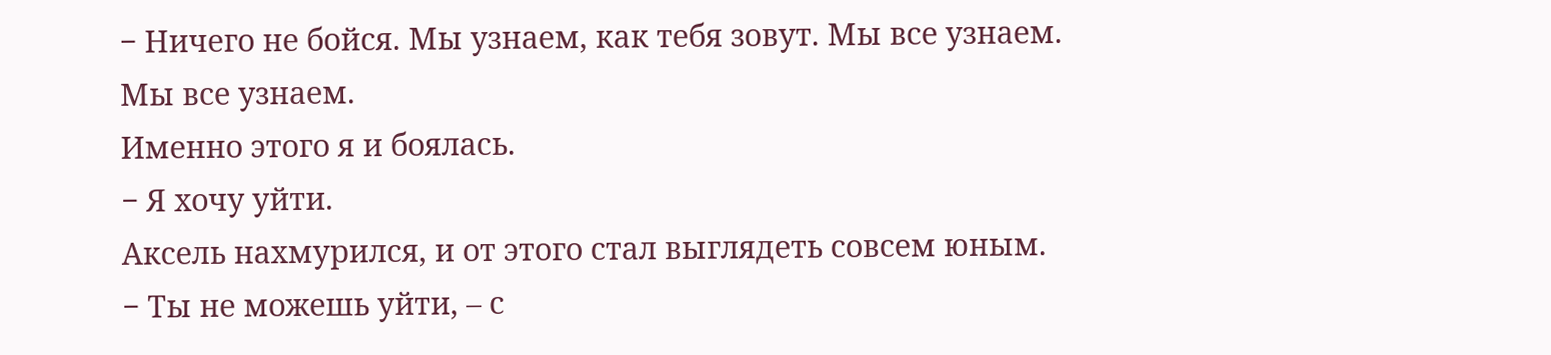− Ничего не бойся. Мы узнаем, как тебя зовут. Мы все узнаем.
Мы все узнаем.
Именно этого я и боялась.
− Я хочу уйти.
Аксель нахмурился, и от этого стал выглядеть совсем юным.
− Ты не можешь уйти, – с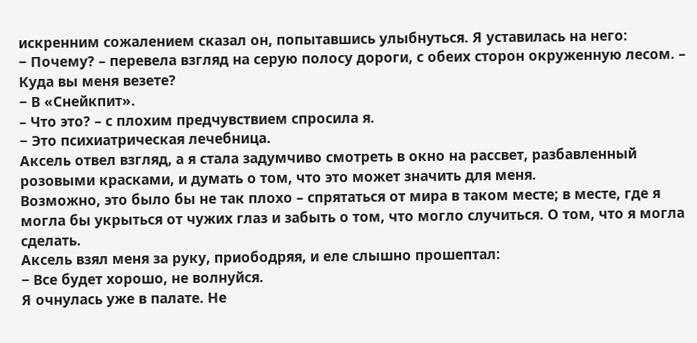искренним сожалением сказал он, попытавшись улыбнуться. Я уставилась на него:
− Почему? – перевела взгляд на серую полосу дороги, с обеих сторон окруженную лесом. – Куда вы меня везете?
− В «Снейкпит».
– Что это? – с плохим предчувствием спросила я.
− Это психиатрическая лечебница.
Аксель отвел взгляд, а я стала задумчиво смотреть в окно на рассвет, разбавленный розовыми красками, и думать о том, что это может значить для меня.
Возможно, это было бы не так плохо – спрятаться от мира в таком месте; в месте, где я могла бы укрыться от чужих глаз и забыть о том, что могло случиться. О том, что я могла сделать.
Аксель взял меня за руку, приободряя, и еле слышно прошептал:
− Все будет хорошо, не волнуйся.
Я очнулась уже в палате. Не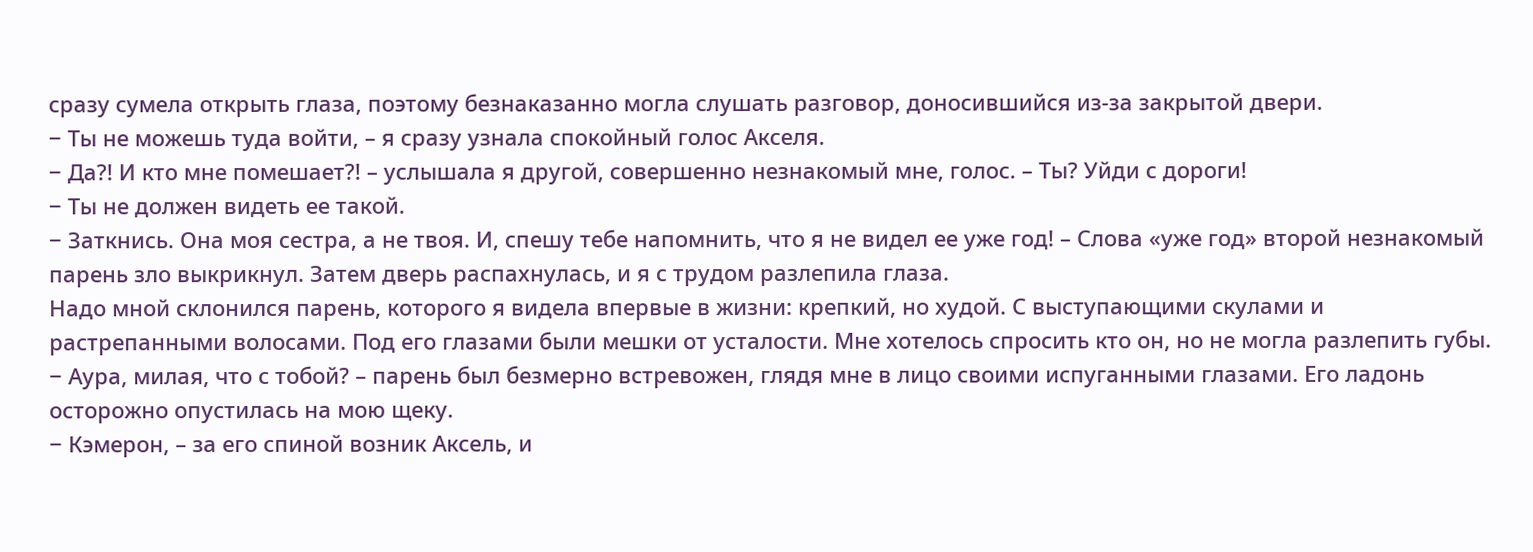сразу сумела открыть глаза, поэтому безнаказанно могла слушать разговор, доносившийся из-за закрытой двери.
− Ты не можешь туда войти, – я сразу узнала спокойный голос Акселя.
− Да?! И кто мне помешает?! – услышала я другой, совершенно незнакомый мне, голос. – Ты? Уйди с дороги!
− Ты не должен видеть ее такой.
− Заткнись. Она моя сестра, а не твоя. И, спешу тебе напомнить, что я не видел ее уже год! – Слова «уже год» второй незнакомый парень зло выкрикнул. Затем дверь распахнулась, и я с трудом разлепила глаза.
Надо мной склонился парень, которого я видела впервые в жизни: крепкий, но худой. С выступающими скулами и растрепанными волосами. Под его глазами были мешки от усталости. Мне хотелось спросить кто он, но не могла разлепить губы.
− Аура, милая, что с тобой? – парень был безмерно встревожен, глядя мне в лицо своими испуганными глазами. Его ладонь осторожно опустилась на мою щеку.
− Кэмерон, – за его спиной возник Аксель, и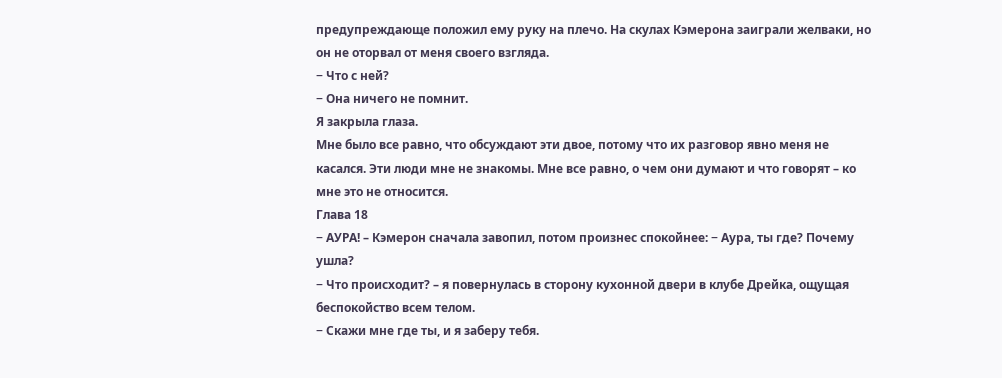предупреждающе положил ему руку на плечо. На скулах Кэмерона заиграли желваки, но он не оторвал от меня своего взгляда.
− Что с ней?
− Она ничего не помнит.
Я закрыла глаза.
Мне было все равно, что обсуждают эти двое, потому что их разговор явно меня не касался. Эти люди мне не знакомы. Мне все равно, о чем они думают и что говорят – ко мне это не относится.
Глава 18
− АУРА! – Кэмерон сначала завопил, потом произнес спокойнее: − Аура, ты где? Почему ушла?
− Что происходит? – я повернулась в сторону кухонной двери в клубе Дрейка, ощущая беспокойство всем телом.
− Скажи мне где ты, и я заберу тебя.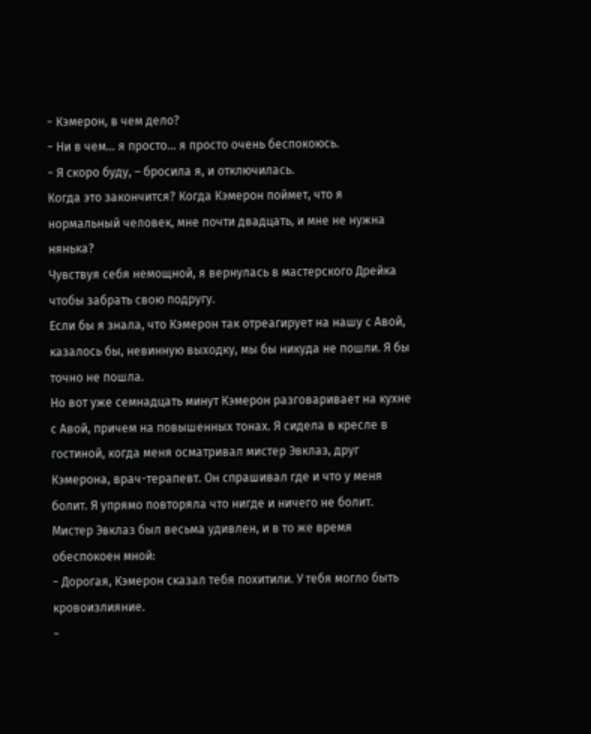− Кэмерон, в чем дело?
− Ни в чем… я просто… я просто очень беспокоюсь.
− Я скоро буду, – бросила я, и отключилась.
Когда это закончится? Когда Кэмерон поймет, что я нормальный человек, мне почти двадцать, и мне не нужна нянька?
Чувствуя себя немощной, я вернулась в мастерского Дрейка чтобы забрать свою подругу.
Если бы я знала, что Кэмерон так отреагирует на нашу с Авой, казалось бы, невинную выходку, мы бы никуда не пошли. Я бы точно не пошла.
Но вот уже семнадцать минут Кэмерон разговаривает на кухне с Авой, причем на повышенных тонах. Я сидела в кресле в гостиной, когда меня осматривал мистер Эвклаз, друг Кэмерона, врач-терапевт. Он спрашивал где и что у меня болит. Я упрямо повторяла что нигде и ничего не болит.
Мистер Эвклаз был весьма удивлен, и в то же время обеспокоен мной:
− Дорогая, Кэмерон сказал тебя похитили. У тебя могло быть кровоизлияние.
−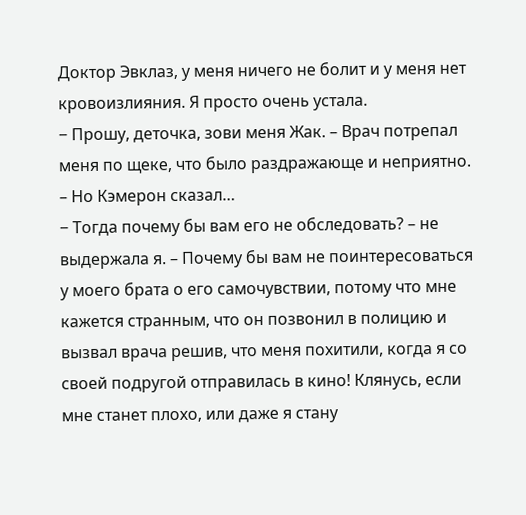Доктор Эвклаз, у меня ничего не болит и у меня нет кровоизлияния. Я просто очень устала.
− Прошу, деточка, зови меня Жак. – Врач потрепал меня по щеке, что было раздражающе и неприятно. – Но Кэмерон сказал…
− Тогда почему бы вам его не обследовать? – не выдержала я. – Почему бы вам не поинтересоваться у моего брата о его самочувствии, потому что мне кажется странным, что он позвонил в полицию и вызвал врача решив, что меня похитили, когда я со своей подругой отправилась в кино! Клянусь, если мне станет плохо, или даже я стану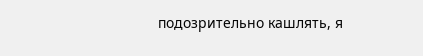подозрительно кашлять, я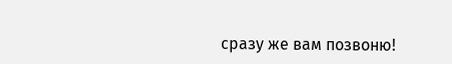сразу же вам позвоню!